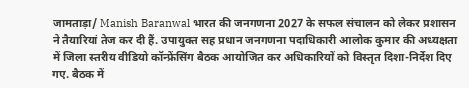जामताड़ा/ Manish Baranwal भारत की जनगणना 2027 के सफल संचालन को लेकर प्रशासन ने तैयारियां तेज कर दी हैं. उपायुक्त सह प्रधान जनगणना पदाधिकारी आलोक कुमार की अध्यक्षता में जिला स्तरीय वीडियो कॉन्फ्रेंसिंग बैठक आयोजित कर अधिकारियों को विस्तृत दिशा-निर्देश दिए गए. बैठक में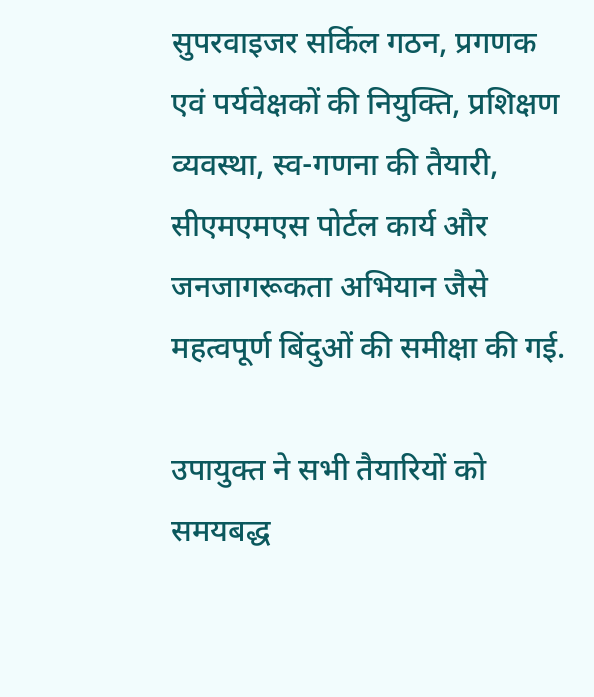सुपरवाइजर सर्किल गठन, प्रगणक एवं पर्यवेक्षकों की नियुक्ति, प्रशिक्षण व्यवस्था, स्व-गणना की तैयारी, सीएमएमएस पोर्टल कार्य और जनजागरूकता अभियान जैसे महत्वपूर्ण बिंदुओं की समीक्षा की गई.

उपायुक्त ने सभी तैयारियों को समयबद्ध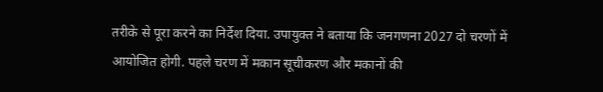तरीके से पूरा करने का निर्देश दिया. उपायुक्त ने बताया कि जनगणना 2027 दो चरणों में आयोजित होगी. पहले चरण में मकान सूचीकरण और मकानों की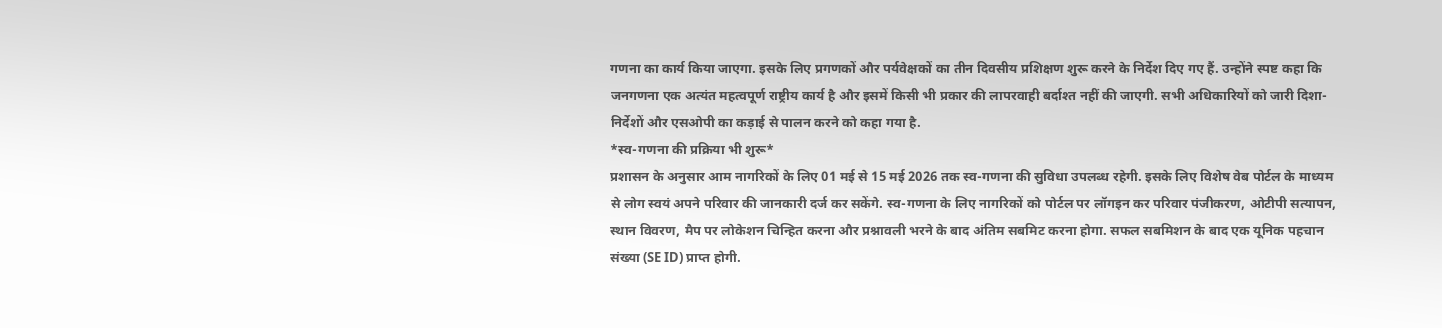गणना का कार्य किया जाएगा. इसके लिए प्रगणकों और पर्यवेक्षकों का तीन दिवसीय प्रशिक्षण शुरू करने के निर्देश दिए गए हैं. उन्होंने स्पष्ट कहा कि जनगणना एक अत्यंत महत्वपूर्ण राष्ट्रीय कार्य है और इसमें किसी भी प्रकार की लापरवाही बर्दाश्त नहीं की जाएगी. सभी अधिकारियों को जारी दिशा-निर्देशों और एसओपी का कड़ाई से पालन करने को कहा गया है.
*स्व-गणना की प्रक्रिया भी शुरू*
प्रशासन के अनुसार आम नागरिकों के लिए 01 मई से 15 मई 2026 तक स्व-गणना की सुविधा उपलब्ध रहेगी. इसके लिए विशेष वेब पोर्टल के माध्यम से लोग स्वयं अपने परिवार की जानकारी दर्ज कर सकेंगे. स्व-गणना के लिए नागरिकों को पोर्टल पर लॉगइन कर परिवार पंजीकरण, ओटीपी सत्यापन, स्थान विवरण, मैप पर लोकेशन चिन्हित करना और प्रश्नावली भरने के बाद अंतिम सबमिट करना होगा. सफल सबमिशन के बाद एक यूनिक पहचान संख्या (SE ID) प्राप्त होगी.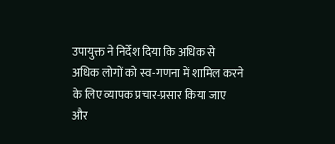उपायुक्त ने निर्देश दिया कि अधिक से अधिक लोगों को स्व-गणना में शामिल करने के लिए व्यापक प्रचार-प्रसार किया जाए और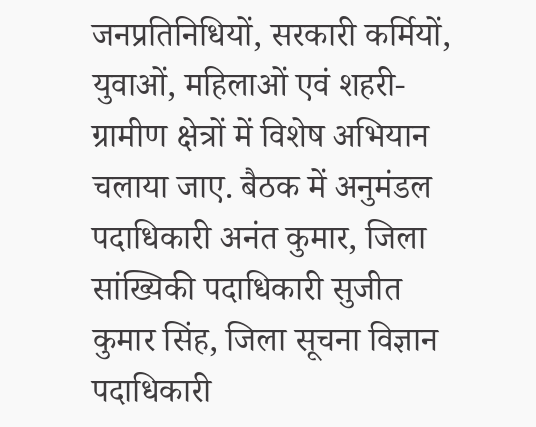जनप्रतिनिधियों, सरकारी कर्मियों, युवाओं, महिलाओं एवं शहरी-ग्रामीण क्षेत्रों में विशेष अभियान चलाया जाए. बैठक में अनुमंडल पदाधिकारी अनंत कुमार, जिला सांख्यिकी पदाधिकारी सुजीत कुमार सिंह, जिला सूचना विज्ञान पदाधिकारी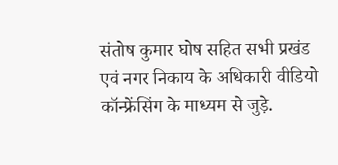संतोष कुमार घोष सहित सभी प्रखंड एवं नगर निकाय के अधिकारी वीडियो कॉन्फ्रेंसिंग के माध्यम से जुड़े.